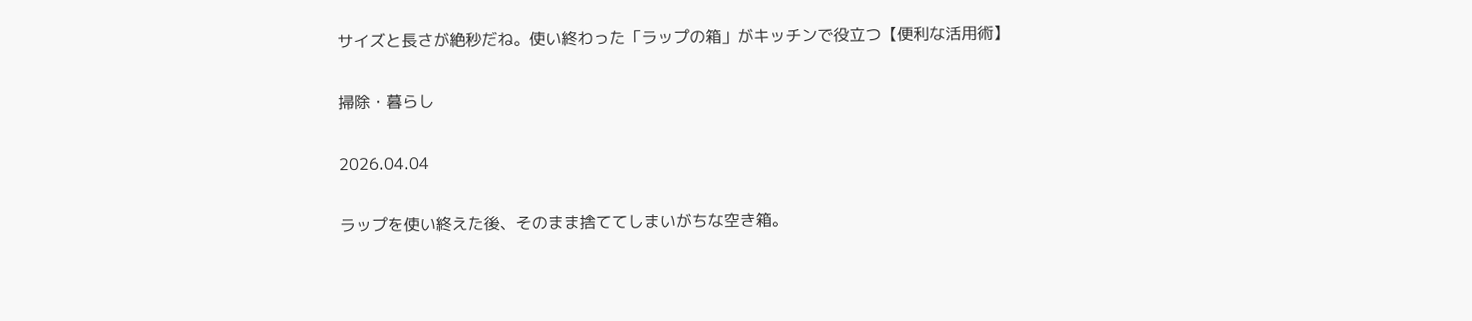サイズと長さが絶秒だね。使い終わった「ラップの箱」がキッチンで役立つ【便利な活用術】

掃除・暮らし

2026.04.04

ラップを使い終えた後、そのまま捨ててしまいがちな空き箱。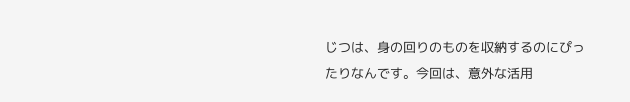じつは、身の回りのものを収納するのにぴったりなんです。今回は、意外な活用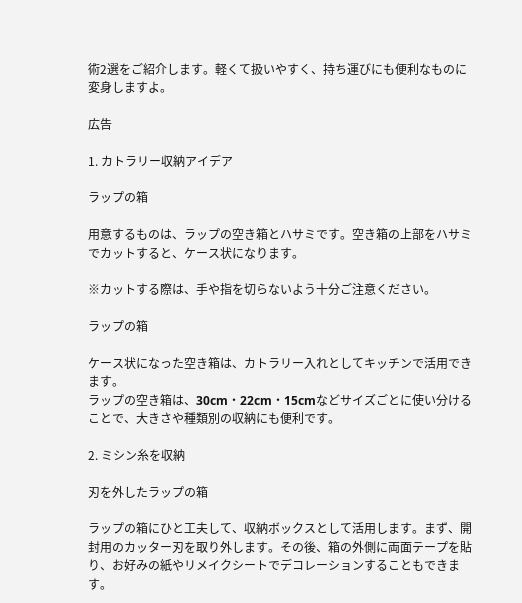術2選をご紹介します。軽くて扱いやすく、持ち運びにも便利なものに変身しますよ。

広告

1. カトラリー収納アイデア

ラップの箱

用意するものは、ラップの空き箱とハサミです。空き箱の上部をハサミでカットすると、ケース状になります。

※カットする際は、手や指を切らないよう十分ご注意ください。

ラップの箱

ケース状になった空き箱は、カトラリー入れとしてキッチンで活用できます。
ラップの空き箱は、30cm・22cm・15cmなどサイズごとに使い分けることで、大きさや種類別の収納にも便利です。

2. ミシン糸を収納

刃を外したラップの箱

ラップの箱にひと工夫して、収納ボックスとして活用します。まず、開封用のカッター刃を取り外します。その後、箱の外側に両面テープを貼り、お好みの紙やリメイクシートでデコレーションすることもできます。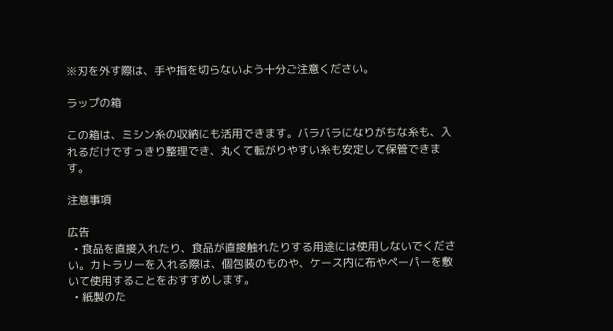※刃を外す際は、手や指を切らないよう十分ご注意ください。

ラップの箱

この箱は、ミシン糸の収納にも活用できます。バラバラになりがちな糸も、入れるだけですっきり整理でき、丸くて転がりやすい糸も安定して保管できます。

注意事項

広告
  • 食品を直接入れたり、食品が直接触れたりする用途には使用しないでください。カトラリーを入れる際は、個包装のものや、ケース内に布やペーパーを敷いて使用することをおすすめします。
  • 紙製のた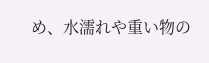め、水濡れや重い物の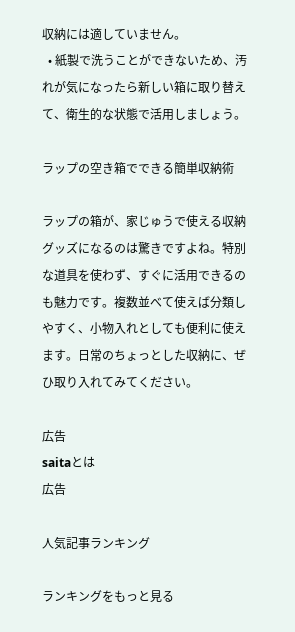収納には適していません。
  • 紙製で洗うことができないため、汚れが気になったら新しい箱に取り替えて、衛生的な状態で活用しましょう。

ラップの空き箱でできる簡単収納術

ラップの箱が、家じゅうで使える収納グッズになるのは驚きですよね。特別な道具を使わず、すぐに活用できるのも魅力です。複数並べて使えば分類しやすく、小物入れとしても便利に使えます。日常のちょっとした収納に、ぜひ取り入れてみてください。

広告
saitaとは
広告

人気記事ランキング

ランキングをもっと見る